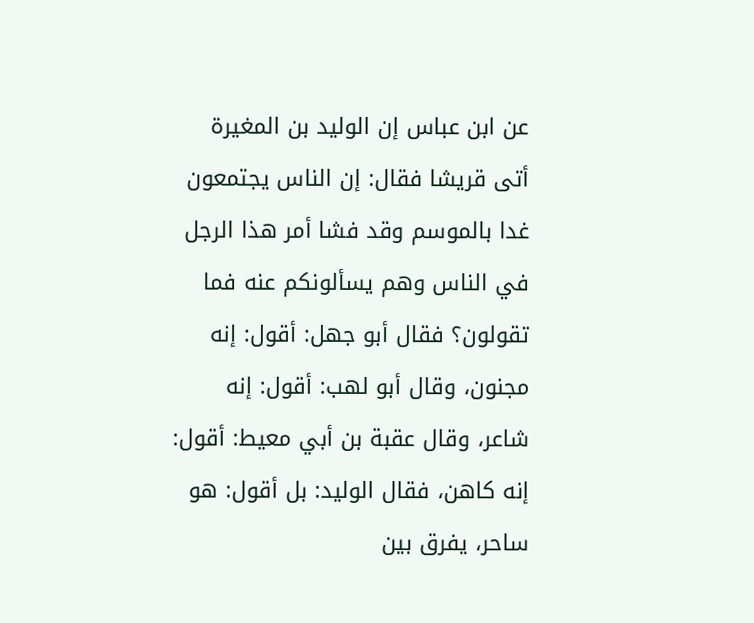عن ابن عباس إن الوليد بن المغيرة أتى قريشا فقال: إن الناس يجتمعون غدا بالموسم وقد فشا أمر هذا الرجل في الناس وهم يسألونكم عنه فما تقولون؟ فقال أبو جهل: أقول: إنه مجنون، وقال أبو لهب: أقول: إنه شاعر، وقال عقبة بن أبي معيط: أقول: إنه كاهن، فقال الوليد: بل أقول: هو ساحر، يفرق بين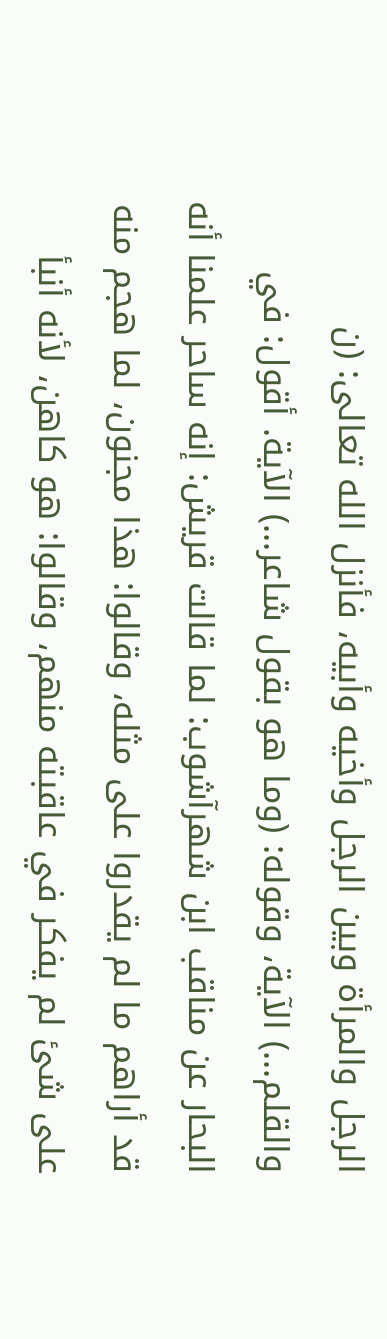الرجل والمرأة وبين الرجل وأخيه وأبيه، فأنزل الله تعالى: (ن والقلم...) الآية، وقوله: (وما هو بقول شاعر...) الآية. أقول: في البحار عن مناقب ابن شهرآشوب: لما قالت قريش: إنه ساحر علمنا أنه قد أراهم ما لم يقدروا على مثله، وقالوا: هذا مجنون، لما هجم منه على شئ لم يفكر في عاقبته منهم، وقالوا: هو كاهن، لأنه أنبأ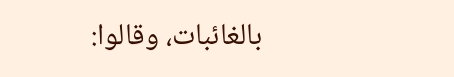بالغائبات، وقالوا: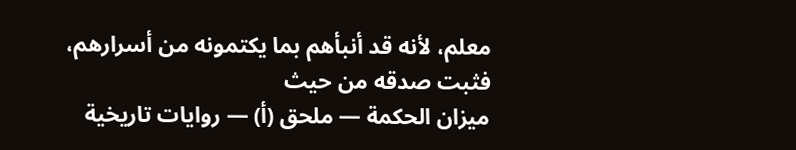معلم، لأنه قد أنبأهم بما يكتمونه من أسرارهم، فثبت صدقه من حيث
ميزان الحكمة — ملحق (أ) — روايات تاريخية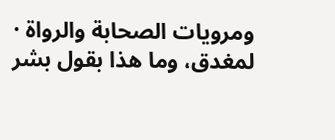ومرويات الصحابة والرواة · لمغدق، وما هذا بقول بشر